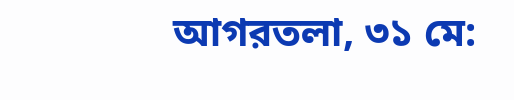আগরতলা, ৩১ মে: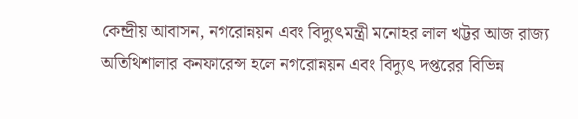কেন্দ্রীয় আবাসন, নগরোন্নয়ন এবং বিদ্যুৎমন্ত্রী মনোহর লাল খট্টর আজ রাজ্য অতিথিশালার কনফারেন্স হলে নগরোন্নয়ন এবং বিদ্যুৎ দপ্তরের বিভিন্ন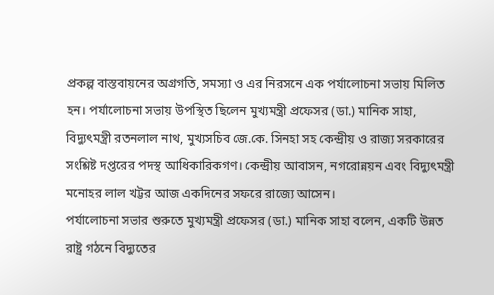প্রকল্প বাস্তবায়নের অগ্রগতি, সমস্যা ও এর নিরসনে এক পর্যালোচনা সভায় মিলিত হন। পর্যালোচনা সভায় উপস্থিত ছিলেন মুখ্যমন্ত্রী প্রফেসর (ডা.) মানিক সাহা, বিদ্যুৎমন্ত্রী রতনলাল নাথ, মুখ্যসচিব জে.কে. সিনহা সহ কেন্দ্রীয় ও রাজ্য সরকারের সংশ্লিষ্ট দপ্তরের পদস্থ আধিকারিকগণ। কেন্দ্রীয় আবাসন, নগরোন্নয়ন এবং বিদ্যুৎমন্ত্রী মনোহর লাল খট্টর আজ একদিনের সফরে রাজ্যে আসেন।
পর্যালোচনা সভার শুরুতে মুখ্যমন্ত্রী প্রফেসর (ডা.) মানিক সাহা বলেন, একটি উন্নত রাষ্ট্র গঠনে বিদ্যুতের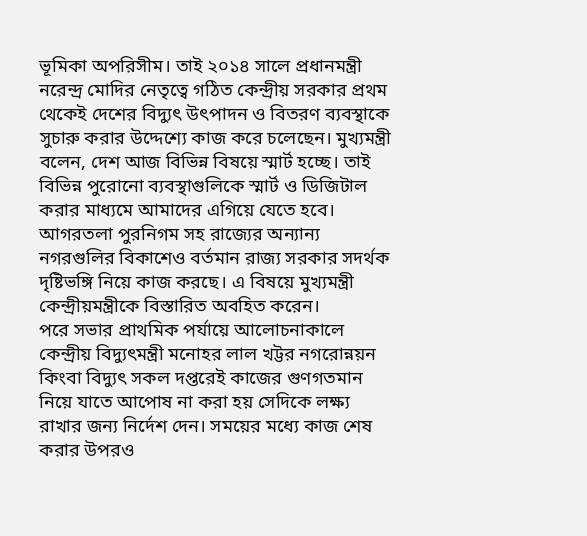ভূমিকা অপরিসীম। তাই ২০১৪ সালে প্রধানমন্ত্রী নরেন্দ্র মোদির নেতৃত্বে গঠিত কেন্দ্রীয় সরকার প্রথম থেকেই দেশের বিদ্যুৎ উৎপাদন ও বিতরণ ব্যবস্থাকে সুচারু করার উদ্দেশ্যে কাজ করে চলেছেন। মুখ্যমন্ত্রী বলেন, দেশ আজ বিভিন্ন বিষয়ে স্মার্ট হচ্ছে। তাই বিভিন্ন পুরোনো ব্যবস্থাগুলিকে স্মার্ট ও ডিজিটাল করার মাধ্যমে আমাদের এগিয়ে যেতে হবে। আগরতলা পুরনিগম সহ রাজ্যের অন্যান্য নগরগুলির বিকাশেও বর্তমান রাজ্য সরকার সদর্থক দৃষ্টিভঙ্গি নিয়ে কাজ করছে। এ বিষয়ে মুখ্যমন্ত্রী কেন্দ্রীয়মন্ত্রীকে বিস্তারিত অবহিত করেন।
পরে সভার প্রাথমিক পর্যায়ে আলোচনাকালে কেন্দ্রীয় বিদ্যুৎমন্ত্রী মনোহর লাল খট্টর নগরোন্নয়ন কিংবা বিদ্যুৎ সকল দপ্তরেই কাজের গুণগতমান নিয়ে যাতে আপোষ না করা হয় সেদিকে লক্ষ্য রাখার জন্য নির্দেশ দেন। সময়ের মধ্যে কাজ শেষ করার উপরও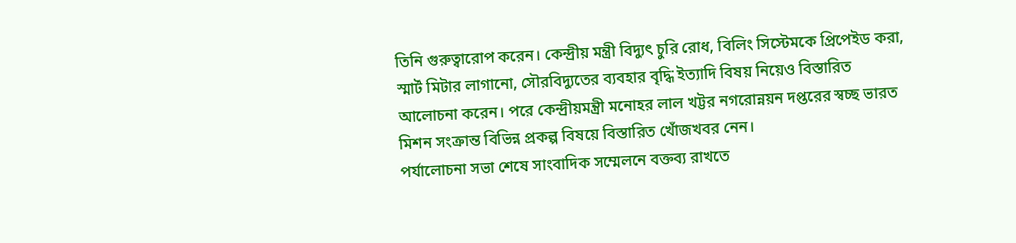তিনি গুরুত্বারোপ করেন। কেন্দ্রীয় মন্ত্রী বিদ্যুৎ চুরি রোধ, বিলিং সিস্টেমকে প্রিপেইড করা, স্মার্ট মিটার লাগানো, সৌরবিদ্যুতের ব্যবহার বৃদ্ধি ইত্যাদি বিষয় নিয়েও বিস্তারিত আলোচনা করেন। পরে কেন্দ্রীয়মন্ত্রী মনোহর লাল খট্টর নগরোন্নয়ন দপ্তরের স্বচ্ছ ভারত মিশন সংক্রান্ত বিভিন্ন প্রকল্প বিষয়ে বিস্তারিত খোঁজখবর নেন।
পর্যালোচনা সভা শেষে সাংবাদিক সম্মেলনে বক্তব্য রাখতে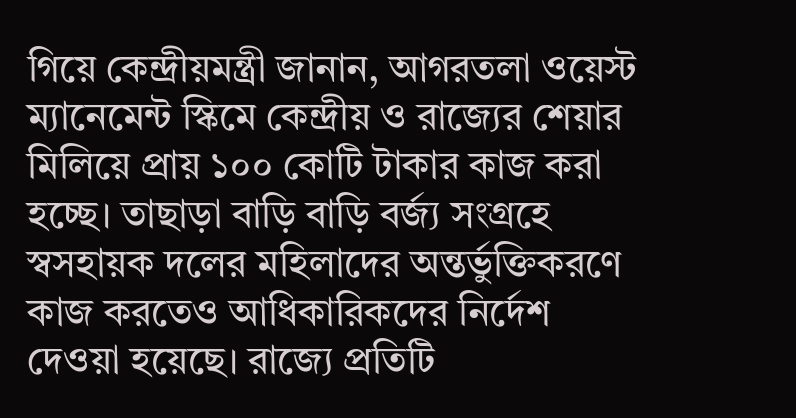গিয়ে কেন্দ্রীয়মন্ত্রী জানান, আগরতলা ওয়েস্ট ম্যানেমেন্ট স্কিমে কেন্দ্রীয় ও রাজ্যের শেয়ার মিলিয়ে প্রায় ১০০ কোটি টাকার কাজ করা হচ্ছে। তাছাড়া বাড়ি বাড়ি বর্জ্য সংগ্রহে স্বসহায়ক দলের মহিলাদের অন্তর্ভুক্তিকরণে কাজ করতেও আধিকারিকদের নির্দেশ দেওয়া হয়েছে। রাজ্যে প্রতিটি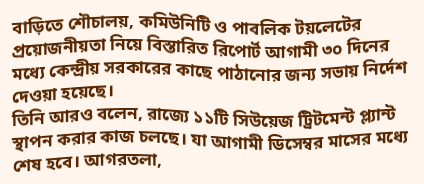বাড়িতে শৌচালয়, কমিউনিটি ও পাবলিক টয়লেটের প্রয়োজনীয়তা নিয়ে বিস্তারিত রিপোর্ট আগামী ৩০ দিনের মধ্যে কেন্দ্রীয় সরকারের কাছে পাঠানোর জন্য সভায় নির্দেশ দেওয়া হয়েছে।
তিনি আরও বলেন, রাজ্যে ১১টি সিউয়েজ ট্রিটমেন্ট প্ল্যান্ট স্থাপন করার কাজ চলছে। যা আগামী ডিসেম্বর মাসের মধ্যে শেষ হবে। আগরতলা,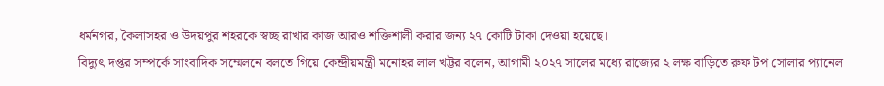ধর্মনগর, কৈলাসহর ও উদয়পুর শহরকে স্বচ্ছ রাখার কাজ আরও শক্তিশালী করার জন্য ২৭ কোটি টাকা দেওয়া হয়েছে।
বিদ্যুৎ দপ্তর সম্পর্কে সাংবাদিক সম্মেলনে বলতে গিয়ে কেন্দ্রীয়মন্ত্রী মনোহর লাল খট্টর বলেন, আগামী ২০২৭ সালের মধ্যে রাজ্যের ২ লক্ষ বাড়িতে রুফ টপ সোলার প্যানেল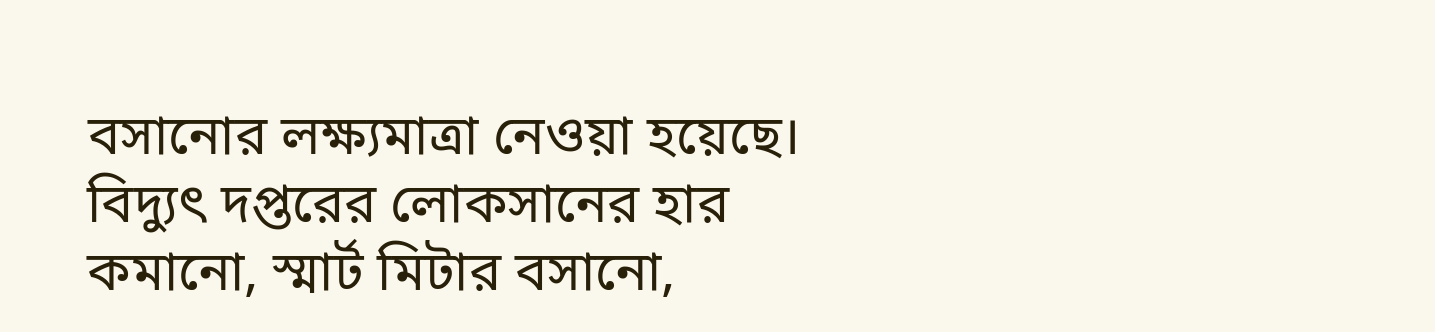বসানোর লক্ষ্যমাত্রা নেওয়া হয়েছে। বিদ্যুৎ দপ্তরের লোকসানের হার কমানো, স্মার্ট মিটার বসানো,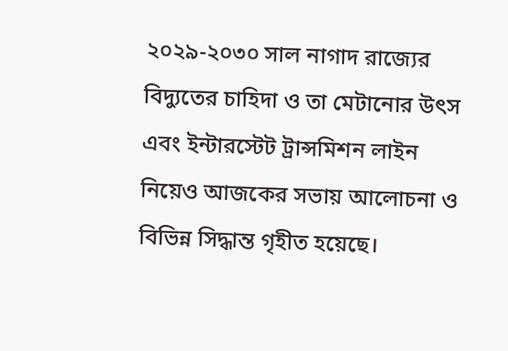২০২৯-২০৩০ সাল নাগাদ রাজ্যের বিদ্যুতের চাহিদা ও তা মেটানোর উৎস এবং ইন্টারস্টেট ট্রান্সমিশন লাইন নিয়েও আজকের সভায় আলোচনা ও বিভিন্ন সিদ্ধান্ত গৃহীত হয়েছে।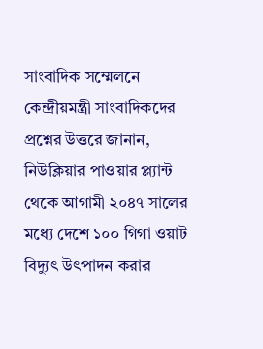সাংবাদিক সম্মেলনে কেন্দ্রীয়মন্ত্রী সাংবাদিকদের প্রশ্নের উত্তরে জানান, নিউক্লিয়ার পাওয়ার প্ল্যান্ট থেকে আগামী ২০৪৭ সালের মধ্যে দেশে ১০০ গিগা ওয়াট বিদ্যুৎ উৎপাদন করার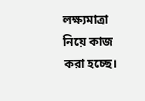লক্ষ্যমাত্রা নিয়ে কাজ করা হচ্ছে।